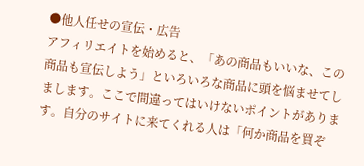●他人任せの宣伝・広告
アフィリエイトを始めると、「あの商品もいいな、この商品も宣伝しよう」といろいろな商品に頭を悩ませてしまします。ここで間違ってはいけないポイントがあります。自分のサイトに来てくれる人は「何か商品を買ぞ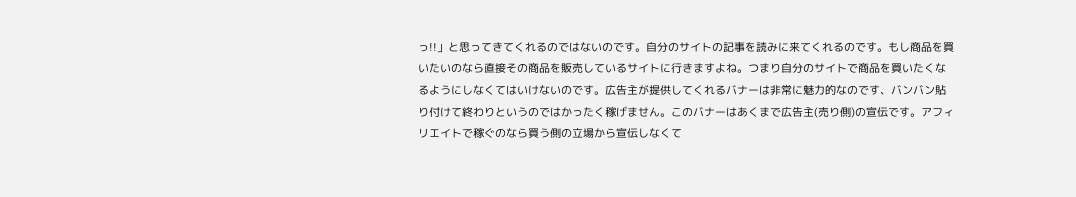っ!!」と思ってきてくれるのではないのです。自分のサイトの記事を読みに来てくれるのです。もし商品を買いたいのなら直接その商品を販売しているサイトに行きますよね。つまり自分のサイトで商品を買いたくなるようにしなくてはいけないのです。広告主が提供してくれるバナーは非常に魅力的なのです、バンバン貼り付けて終わりというのではかったく稼げません。このバナーはあくまで広告主(売り側)の宣伝です。アフィリエイトで稼ぐのなら買う側の立場から宣伝しなくて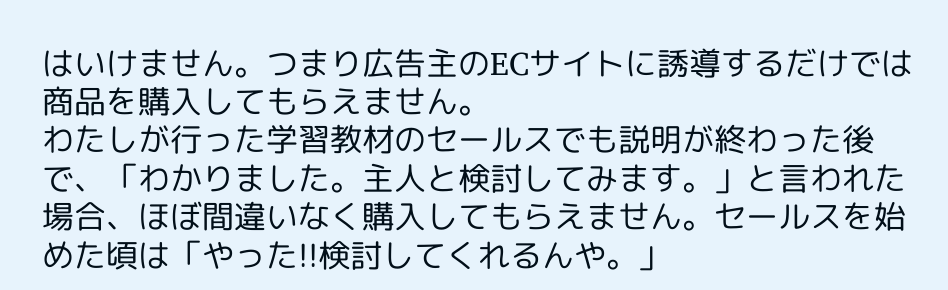はいけません。つまり広告主のECサイトに誘導するだけでは商品を購入してもらえません。
わたしが行った学習教材のセールスでも説明が終わった後で、「わかりました。主人と検討してみます。」と言われた場合、ほぼ間違いなく購入してもらえません。セールスを始めた頃は「やった!!検討してくれるんや。」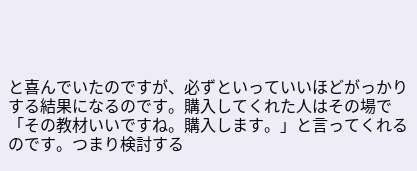と喜んでいたのですが、必ずといっていいほどがっかりする結果になるのです。購入してくれた人はその場で「その教材いいですね。購入します。」と言ってくれるのです。つまり検討する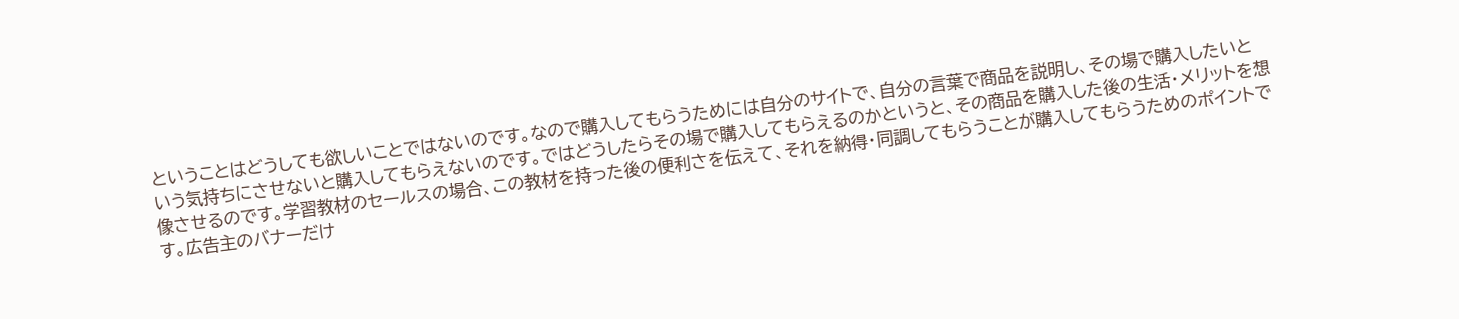ということはどうしても欲しいことではないのです。なので購入してもらうためには自分のサイトで、自分の言葉で商品を説明し、その場で購入したいという気持ちにさせないと購入してもらえないのです。ではどうしたらその場で購入してもらえるのかというと、その商品を購入した後の生活・メリットを想像させるのです。学習教材のセールスの場合、この教材を持った後の便利さを伝えて、それを納得・同調してもらうことが購入してもらうためのポイントです。広告主のバナーだけ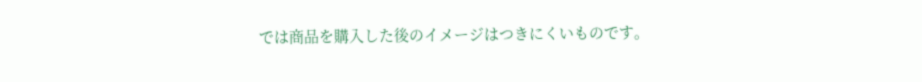では商品を購入した後のイメージはつきにくいものです。